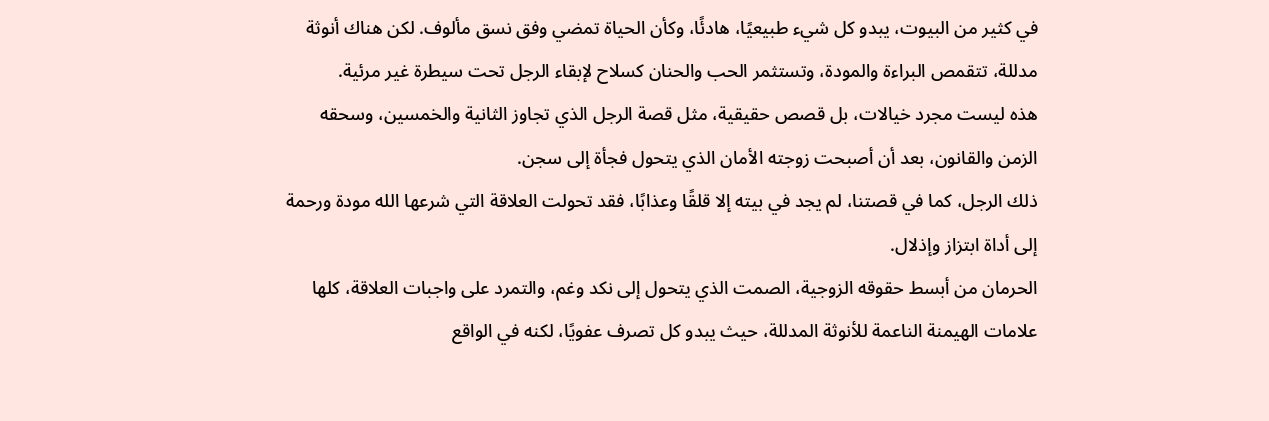في كثير من البيوت، يبدو كل شيء طبيعيًا، هادئًا، وكأن الحياة تمضي وفق نسق مألوف. لكن هناك أنوثة مدللة، تتقمص البراءة والمودة، وتستثمر الحب والحنان كسلاح لإبقاء الرجل تحت سيطرة غير مرئية.
هذه ليست مجرد خيالات، بل قصص حقيقية، مثل قصة الرجل الذي تجاوز الثانية والخمسين، وسحقه الزمن والقانون، بعد أن أصبحت زوجته الأمان الذي يتحول فجأة إلى سجن.
ذلك الرجل، كما في قصتنا، لم يجد في بيته إلا قلقًا وعذابًا، فقد تحولت العلاقة التي شرعها الله مودة ورحمة إلى أداة ابتزاز وإذلال.
الحرمان من أبسط حقوقه الزوجية، الصمت الذي يتحول إلى نكد وغم، والتمرد على واجبات العلاقة، كلها علامات الهيمنة الناعمة للأنوثة المدللة، حيث يبدو كل تصرف عفويًا، لكنه في الواقع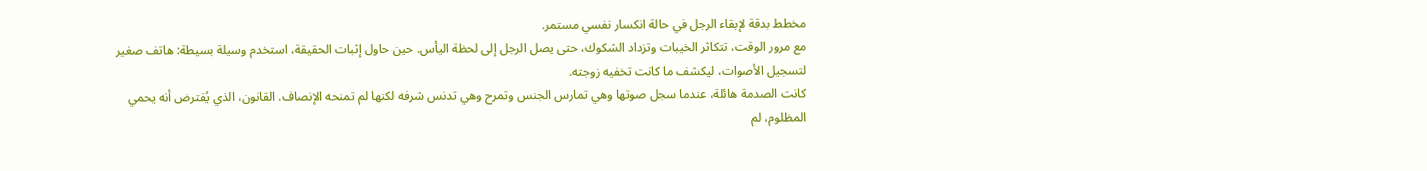مخطط بدقة لإبقاء الرجل في حالة انكسار نفسي مستمر.
مع مرور الوقت، تتكاثر الخيبات وتزداد الشكوك، حتى يصل الرجل إلى لحظة اليأس. حين حاول إثبات الحقيقة، استخدم وسيلة بسيطة: هاتف صغير لتسجيل الأصوات، ليكشف ما كانت تخفيه زوجته.
كانت الصدمة هائلة، عندما سجل صوتها وهي تمارس الجنس وتمرح وهي تدنس شرفه لكنها لم تمنحه الإنصاف. القانون، الذي يُفترض أنه يحمي المظلوم، لم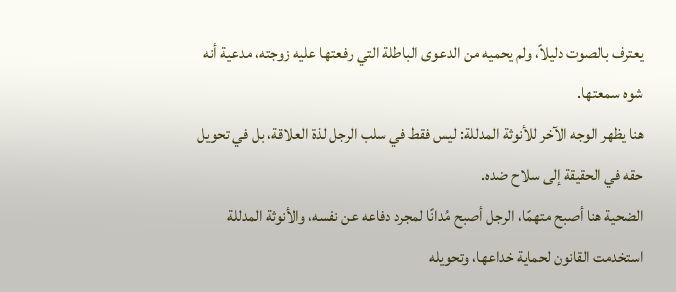يعترف بالصوت دليلاً، ولم يحميه من الدعوى الباطلة التي رفعتها عليه زوجته، مدعية أنه شوه سمعتها.
هنا يظهر الوجه الآخر للأنوثة المدللة: ليس فقط في سلب الرجل لذة العلاقة، بل في تحويل حقه في الحقيقة إلى سلاح ضده.
الضحية هنا أصبح متهمًا، الرجل أصبح مُدانًا لمجرد دفاعه عن نفسه، والأنوثة المدللة استخدمت القانون لحماية خداعها، وتحويله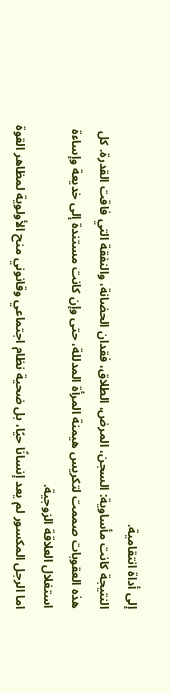إلى أداة انتقامية.
النتيجة كانت مأساوية: السجن، المرض، الطلاق، فقدان الحضانة، والنفقة التي فاقت القدرة. كل هذه العقوبات صممت لتكريس هيمنة المرأة المدللة، حتى وإن كانت مستندة إلى خديعة وإساءة استغلال العلاقة الزوجية.
اما الرجل المكسور لم يعد إنسانًا حيًا، بل ضحية نظام اجتماعي وقانوني منح الأولوية لمظاهر القوة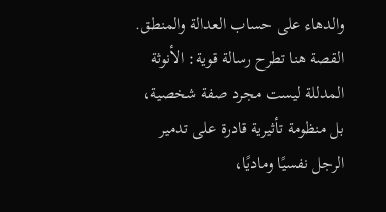والدهاء على حساب العدالة والمنطق.
القصة هنا تطرح رسالة قوية: الأنوثة المدللة ليست مجرد صفة شخصية، بل منظومة تأثيرية قادرة على تدمير الرجل نفسيًا وماديًا،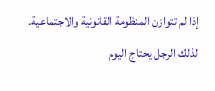إذا لم تتوازن المنظومة القانونية والاجتماعية.
لذلك الرجل يحتاج اليوم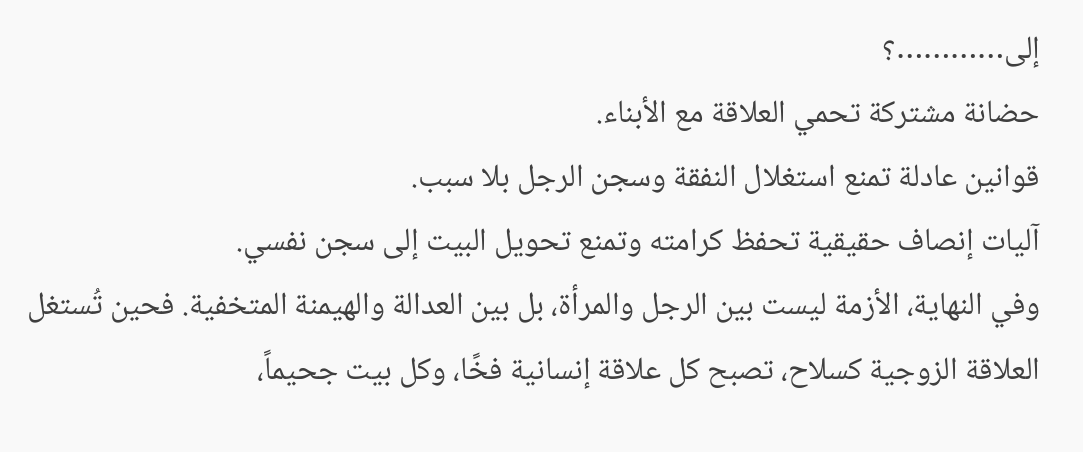إلى…………؟
حضانة مشتركة تحمي العلاقة مع الأبناء.
قوانين عادلة تمنع استغلال النفقة وسجن الرجل بلا سبب.
آليات إنصاف حقيقية تحفظ كرامته وتمنع تحويل البيت إلى سجن نفسي.
وفي النهاية، الأزمة ليست بين الرجل والمرأة، بل بين العدالة والهيمنة المتخفية. فحين تُستغل العلاقة الزوجية كسلاح، تصبح كل علاقة إنسانية فخًا، وكل بيت جحيماً،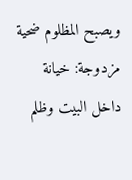ويصبح المظلوم ضحية مزدوجة: خيانة داخل البيت وظلم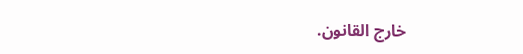خارج القانون.